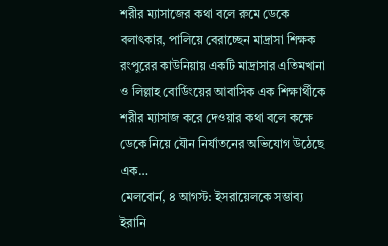শরীর ম্যাসাজের কথা বলে রুমে ডেকে বলাৎকার, পালিয়ে বেরাচ্ছেন মাদ্রাসা শিক্ষক
রংপুরের কাউনিয়ায় একটি মাদ্রাসার এতিমখানা ও লিল্লাহ বোর্ডিংয়ের আবাসিক এক শিক্ষার্থীকে শরীর ম্যাসাজ করে দেওয়ার কথা বলে কক্ষে ডেকে নিয়ে যৌন নির্যাতনের অভিযোগ উঠেছে এক…
মেলবোর্ন, ৪ আগস্ট: ইসরায়েলকে সম্ভাব্য ইরানি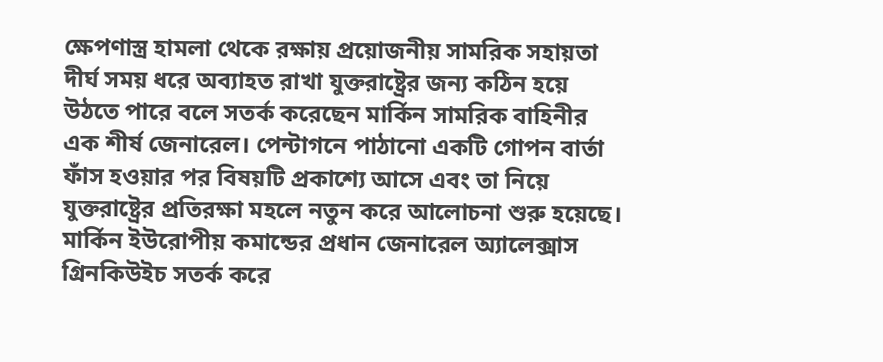ক্ষেপণাস্ত্র হামলা থেকে রক্ষায় প্রয়োজনীয় সামরিক সহায়তা দীর্ঘ সময় ধরে অব্যাহত রাখা যুক্তরাষ্ট্রের জন্য কঠিন হয়ে উঠতে পারে বলে সতর্ক করেছেন মার্কিন সামরিক বাহিনীর এক শীর্ষ জেনারেল। পেন্টাগনে পাঠানো একটি গোপন বার্তা ফাঁস হওয়ার পর বিষয়টি প্রকাশ্যে আসে এবং তা নিয়ে যুক্তরাষ্ট্রের প্রতিরক্ষা মহলে নতুন করে আলোচনা শুরু হয়েছে।
মার্কিন ইউরোপীয় কমান্ডের প্রধান জেনারেল অ্যালেক্সাস গ্রিনকিউইচ সতর্ক করে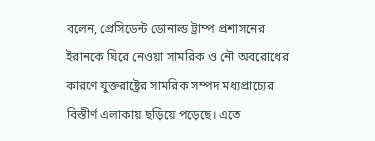বলেন, প্রেসিডেন্ট ডোনাল্ড ট্রাম্প প্রশাসনের ইরানকে ঘিরে নেওয়া সামরিক ও নৌ অবরোধের কারণে যুক্তরাষ্ট্রের সামরিক সম্পদ মধ্যপ্রাচ্যের বিস্তীর্ণ এলাকায় ছড়িয়ে পড়েছে। এতে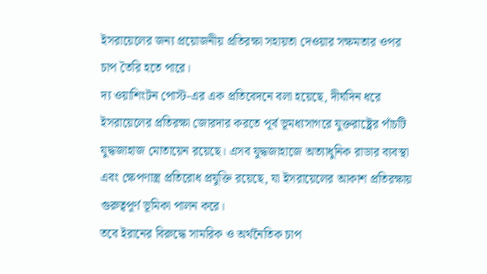ইসরায়েলের জন্য প্রয়োজনীয় প্রতিরক্ষা সহায়তা দেওয়ার সক্ষমতার ওপর চাপ তৈরি হতে পারে।
দ্য ওয়াশিংটন পোস্ট-এর এক প্রতিবেদনে বলা হয়েছে, দীর্ঘদিন ধরে ইসরায়েলের প্রতিরক্ষা জোরদার করতে পূর্ব ভূমধ্যসাগরে যুক্তরাষ্ট্রের পাঁচটি যুদ্ধজাহাজ মোতায়েন রয়েছে। এসব যুদ্ধজাহাজে অত্যাধুনিক রাডার ব্যবস্থা এবং ক্ষেপণাস্ত্র প্রতিরোধ প্রযুক্তি রয়েছে, যা ইসরায়েলের আকাশ প্রতিরক্ষায় গুরুত্বপূর্ণ ভূমিকা পালন করে।
তবে ইরানের বিরুদ্ধে সামরিক ও অর্থনৈতিক চাপ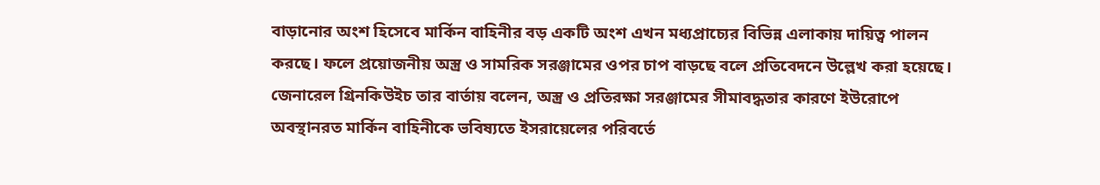বাড়ানোর অংশ হিসেবে মার্কিন বাহিনীর বড় একটি অংশ এখন মধ্যপ্রাচ্যের বিভিন্ন এলাকায় দায়িত্ব পালন করছে। ফলে প্রয়োজনীয় অস্ত্র ও সামরিক সরঞ্জামের ওপর চাপ বাড়ছে বলে প্রতিবেদনে উল্লেখ করা হয়েছে।
জেনারেল গ্রিনকিউইচ তার বার্তায় বলেন, অস্ত্র ও প্রতিরক্ষা সরঞ্জামের সীমাবদ্ধতার কারণে ইউরোপে অবস্থানরত মার্কিন বাহিনীকে ভবিষ্যতে ইসরায়েলের পরিবর্তে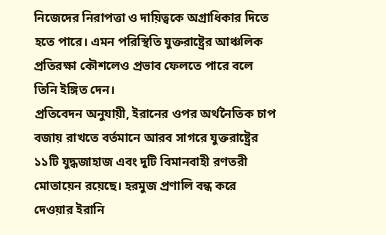নিজেদের নিরাপত্তা ও দায়িত্বকে অগ্রাধিকার দিতে হতে পারে। এমন পরিস্থিতি যুক্তরাষ্ট্রের আঞ্চলিক প্রতিরক্ষা কৌশলেও প্রভাব ফেলতে পারে বলে তিনি ইঙ্গিত দেন।
প্রতিবেদন অনুযায়ী, ইরানের ওপর অর্থনৈতিক চাপ বজায় রাখতে বর্তমানে আরব সাগরে যুক্তরাষ্ট্রের ১১টি যুদ্ধজাহাজ এবং দুটি বিমানবাহী রণতরী মোতায়েন রয়েছে। হরমুজ প্রণালি বন্ধ করে দেওয়ার ইরানি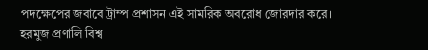পদক্ষেপের জবাবে ট্রাম্প প্রশাসন এই সামরিক অবরোধ জোরদার করে।
হরমুজ প্রণালি বিশ্ব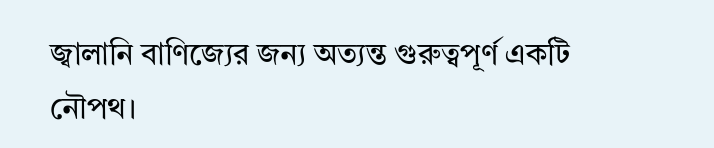জ্বালানি বাণিজ্যের জন্য অত্যন্ত গুরুত্বপূর্ণ একটি নৌপথ।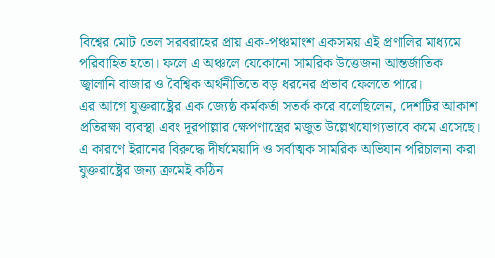বিশ্বের মোট তেল সরবরাহের প্রায় এক-পঞ্চমাংশ একসময় এই প্রণালির মাধ্যমে পরিবাহিত হতো। ফলে এ অঞ্চলে যেকোনো সামরিক উত্তেজনা আন্তর্জাতিক জ্বালানি বাজার ও বৈশ্বিক অর্থনীতিতে বড় ধরনের প্রভাব ফেলতে পারে।
এর আগে যুক্তরাষ্ট্রের এক জ্যেষ্ঠ কর্মকর্তা সতর্ক করে বলেছিলেন, দেশটির আকাশ প্রতিরক্ষা ব্যবস্থা এবং দূরপাল্লার ক্ষেপণাস্ত্রের মজুত উল্লেখযোগ্যভাবে কমে এসেছে। এ কারণে ইরানের বিরুদ্ধে দীর্ঘমেয়াদি ও সর্বাত্মক সামরিক অভিযান পরিচালনা করা যুক্তরাষ্ট্রের জন্য ক্রমেই কঠিন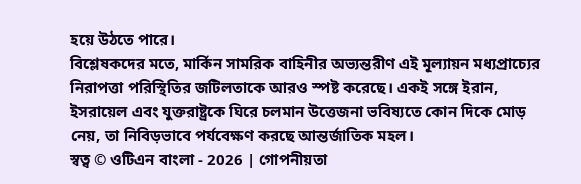হয়ে উঠতে পারে।
বিশ্লেষকদের মতে, মার্কিন সামরিক বাহিনীর অভ্যন্তরীণ এই মূল্যায়ন মধ্যপ্রাচ্যের নিরাপত্তা পরিস্থিতির জটিলতাকে আরও স্পষ্ট করেছে। একই সঙ্গে ইরান, ইসরায়েল এবং যুক্তরাষ্ট্রকে ঘিরে চলমান উত্তেজনা ভবিষ্যতে কোন দিকে মোড় নেয়, তা নিবিড়ভাবে পর্যবেক্ষণ করছে আন্তর্জাতিক মহল।
স্বত্ব © ওটিএন বাংলা - 2026 | গোপনীয়তা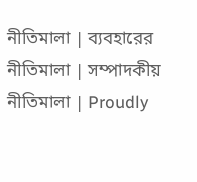নীতিমালা | ব্যবহারের নীতিমালা | সম্পাদকীয় নীতিমালা | Proudly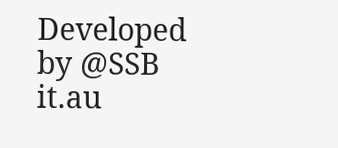Developed by @SSB it.au